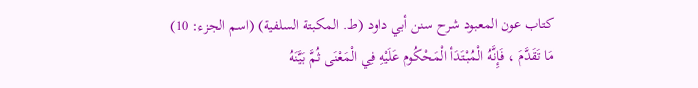كتاب عون المعبود شرح سنن أبي داود (ط. المكبتة السلفية) (اسم الجزء: 10)
مَا تَقَدَّمَ ، فَإِنَّهُ الْمُبْتَدَأ الْمَحْكُوم عَلَيْهِ فِي الْمَعْنَى ثُمَّ بَيَّنَهُ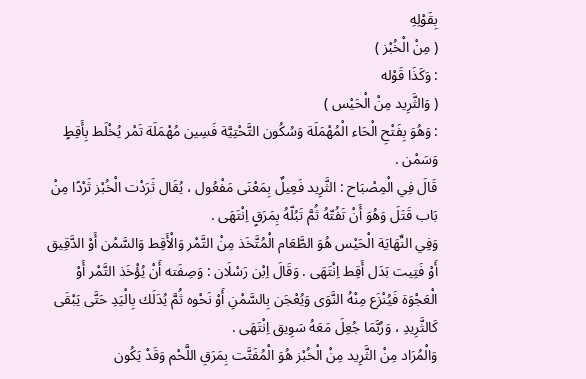بِقَوْلِهِ
( مِنْ الْخُبْز )
: وَكَذَا قَوْله
( وَالثَّرِيد مِنْ الْحَيْس )
: وَهُوَ بِفَتْحِ الْحَاء الْمُهْمَلَة وَسُكُون التَّحْتِيَّة فَسِين مُهْمَلَة تَمْر يُخْلَط بِأَقِطٍ وَسَمْن .
قَالَ فِي الْمِصْبَاح : الثَّرِيد فَعِيلٌ بِمَعْنَى مَفْعُول ، يُقَال ثَرَدْت الْخُبْز ثَرْدًا مِنْ بَاب قَتَلَ وَهُوَ أَنْ تَفُتّهُ ثُمَّ تَبُلّهُ بِمَرَقٍ اِنْتَهَى .
وَفِي النِّهَايَة الْحَيْس هُوَ الطَّعَام الْمُتَّخَذ مِنْ التَّمْر وَالْأَقِط وَالسَّمْن أَوْ الدَّقِيق أَوْ فَتِيت بَدَل أَقِط اِنْتَهَى . وَقَالَ اِبْن رَسْلَان : وَصِفَته أَنْ يُؤْخَذ التَّمْر أَوْ الْعَجْوَة فَيُنْزَع مِنْهُ النَّوَى وَيُعْجَن بِالسَّمْنِ أَوْ نَحْوه ثُمَّ يُدَلَك بِالْيَدِ حَتَّى يَبْقَى كَالثَّرِيدِ ، وَرُبَّمَا جُعِلَ مَعَهُ سَوِيق اِنْتَهَى .
وَالْمُرَاد مِنْ الثَّرِيد مِنْ الْخُبْز هُوَ الْمُفَتَّت بِمَرَقِ اللَّحْم وَقَدْ يَكُون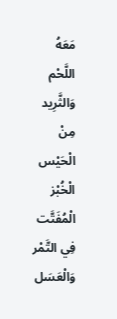مَعَهُ اللَّحْم وَالثَّرِيد مِنْ الْحَيْس الْخُبْز الْمُفَتَّت فِي التَّمْر وَالْعَسَل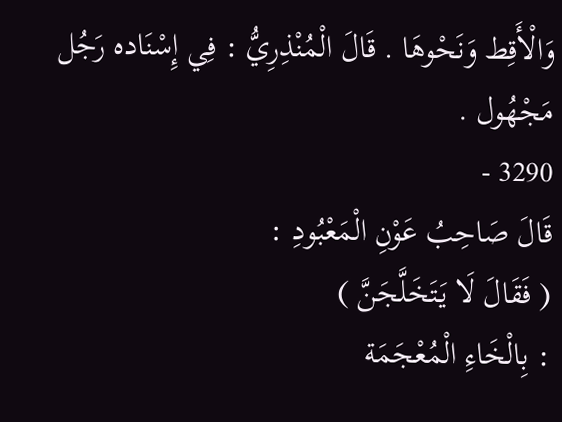وَالْأَقِط وَنَحْوهَا . قَالَ الْمُنْذِرِيُّ : فِي إِسْنَاده رَجُل مَجْهُول .
3290 -
قَالَ صَاحِبُ عَوْنِ الْمَعْبُودِ :
( فَقَالَ لَا يَتَخَلَّجَنَّ )
: بِالْخَاءِ الْمُعْجَمَة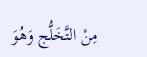مِنْ التَّخَلُّج وَهُوَ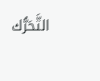التَّحَرُّك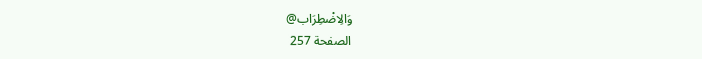وَالِاضْطِرَاب@
الصفحة 257